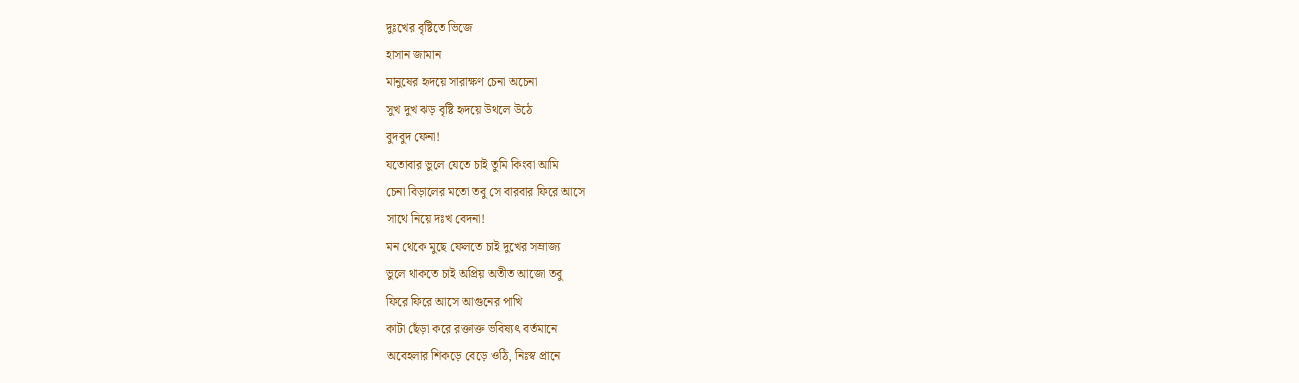দুঃখের বৃষ্টিতে ভিজে
হাসান জামান
মানুষের হৃদয়ে সারাক্ষণ চেনা অচেনা
সুখ দুখ ঝড় বৃষ্টি হৃদয়ে উথলে উঠে
বুদবুদ ফেনা!
যতোবার ভুলে যেতে চাই তুমি কিংবা আমি
চেনা বিড়ালের মতো তবু সে বারবার ফিরে আসে
সাথে নিয়ে দঃখ বেদনা!
মন থেকে মুছে ফেলতে চাই দুখের সম্রাজ্য
ভুলে থাকতে চাই অপ্রিয় অতীত আজো তবু
ফিরে ফিরে আসে আগুনের পাখি
কাটা ছেঁড়া করে রক্তাক্ত ভবিষ্যৎ বর্তমানে
অবেহলার শিকড়ে বেড়ে ওঠি, নিঃস্ব প্রানে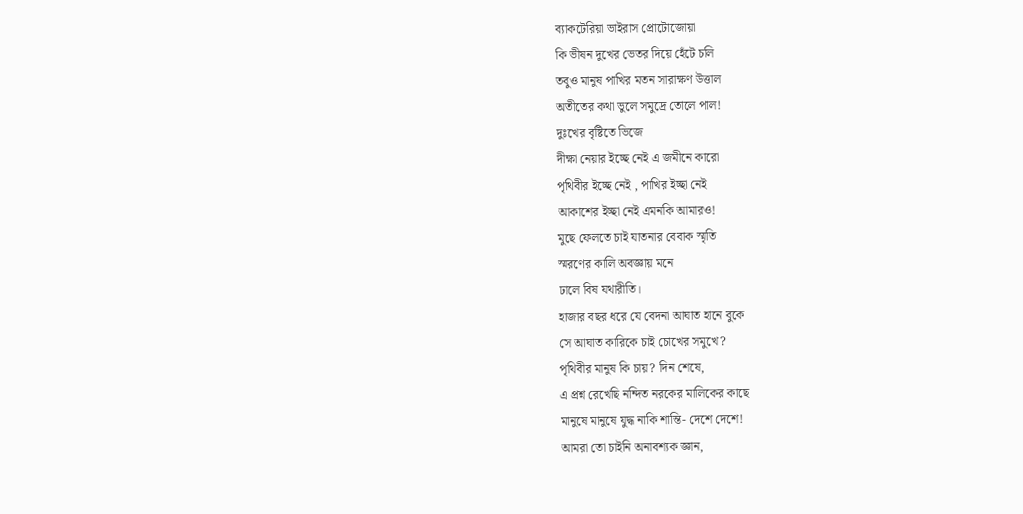ব্যাকটেরিয়া ভাইরাস প্রোটোজোয়া
কি ভীষন দুখের ভেতর দিয়ে হেঁটে চলি
তবুও মানুষ পাখির মতন সারাক্ষণ উত্তাল
অতীতের কথা ভুলে সমুদ্রে তোলে পাল!
দুঃখের বৃষ্টিতে ভিজে
দীক্ষা নেয়ার ইচ্ছে নেই এ জমীনে কারো
পৃথিবীর ইচ্ছে নেই , পাখির ইচ্ছা নেই
আকাশের ইচ্ছা নেই এমনকি আমারও!
মুছে ফেলতে চাই যাতনার বেবাক স্মৃতি
স্মরণের কালি অবজ্ঞায় মনে
ঢালে বিষ যথারীতি।
হাজার বছর ধরে যে বেদনা আঘাত হানে বুকে
সে আঘাত কারিকে চাই চোখের সমুখে?
পৃথিবীর মানুষ কি চায়? দিন শেষে,
এ প্রশ্ন রেখেছি নন্দিত নরকের মালিকের কাছে
মানুষে মানুষে যুদ্ধ নাকি শান্তি- দেশে দেশে!
আমরা তো চাইনি অনাবশ্যক জ্ঞান,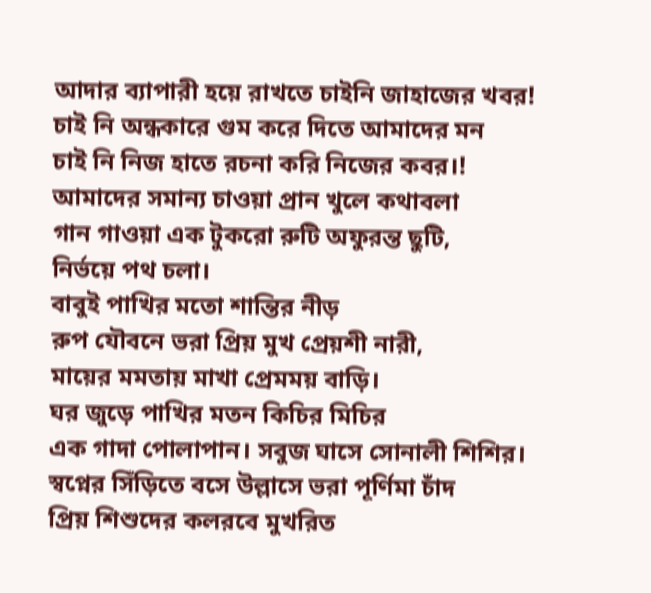আদার ব্যাপারী হয়ে রাখতে চাইনি জাহাজের খবর!
চাই নি অন্ধকারে গুম করে দিতে আমাদের মন
চাই নি নিজ হাতে রচনা করি নিজের কবর।!
আমাদের সমান্য চাওয়া প্রান খুলে কথাবলা
গান গাওয়া এক টুকরো রুটি অফুরন্ত ছুটি,
নির্ভয়ে পথ চলা।
বাবুই পাখির মতো শান্তির নীড়
রুপ যৌবনে ভরা প্রিয় মুখ প্রেয়শী নারী,
মায়ের মমতায় মাখা প্রেমময় বাড়ি।
ঘর জুড়ে পাখির মতন কিচির মিচির
এক গাদা পোলাপান। সবুজ ঘাসে সোনালী শিশির।
স্বপ্নের সিঁড়িতে বসে উল্লাসে ভরা পূর্ণিমা চাঁদ
প্রিয় শিশুদের কলরবে মুখরিত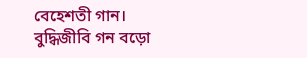বেহেশতী গান।
বুদ্ধিজীবি গন বড়ো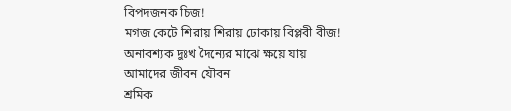বিপদজনক চিজ!
মগজ কেটে শিরায় শিরায় ঢোকায় বিপ্লবী বীজ!
অনাবশ্যক দুঃখ দৈন্যের মাঝে ক্ষয়ে যায়
আমাদের জীবন যৌবন
শ্রমিক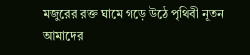মজুরের রক্ত ঘামে গড়ে উঠে পৃথিবী নূতন
আমাদের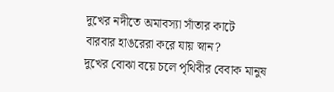দুখের নদীতে অমাবস্যা সাঁতার কাটে
বারবার হাঙরেরা করে যায় স্নান?
দুখের বোঝা বয়ে চলে পৃথিবীর বেবাক মানুষ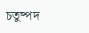চতুষ্পদ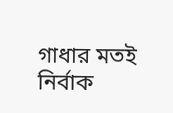গাধার মতই নির্বাক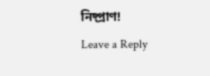নিষ্প্রাণ!
Leave a Reply